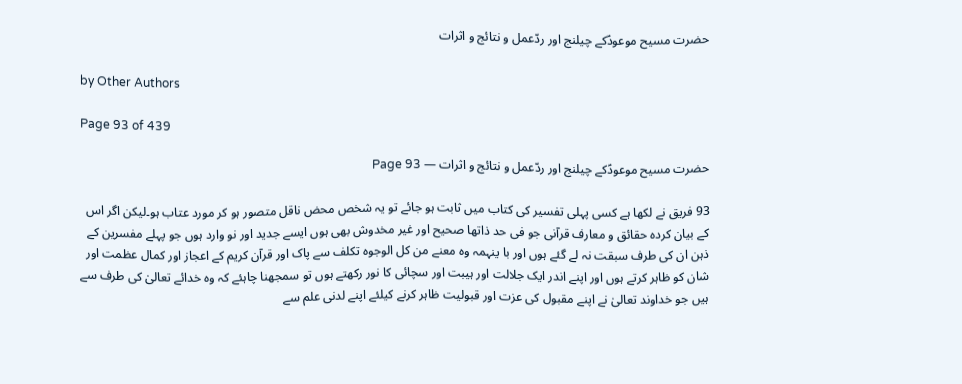حضرت مسیح موعودؑکے چیلنج اور ردّعمل و نتائج و اثرات

by Other Authors

Page 93 of 439

حضرت مسیح موعودؑکے چیلنج اور ردّعمل و نتائج و اثرات — Page 93

93 فریق نے لکھا ہے کسی پہلی تفسیر کی کتاب میں ثابت ہو جائے تو یہ شخص محض ناقل متصور ہو کر مورد عتاب ہو۔لیکن اگر اس کے بیان کردہ حقائق و معارف قرآنی جو فی حد ذاتها صحیح اور غیر مخدوش بھی ہوں ایسے جدید اور نو وارد ہوں جو پہلے مفسرین کے ذہن ان کی طرف سبقت نہ لے گئے ہوں اور با ینہمہ وہ معنے من کل الوجوہ تکلف سے پاک اور قرآن کریم کے اعجاز اور کمال عظمت اور شان کو ظاہر کرتے ہوں اور اپنے اندر ایک جلالت اور ہیبت اور سچائی کا نور رکھتے ہوں تو سمجھنا چاہئے کہ وہ خدائے تعالیٰ کی طرف سے ہیں جو خداوند تعالیٰ نے اپنے مقبول کی عزت اور قبولیت ظاہر کرنے کیلئے اپنے لدنی علم سے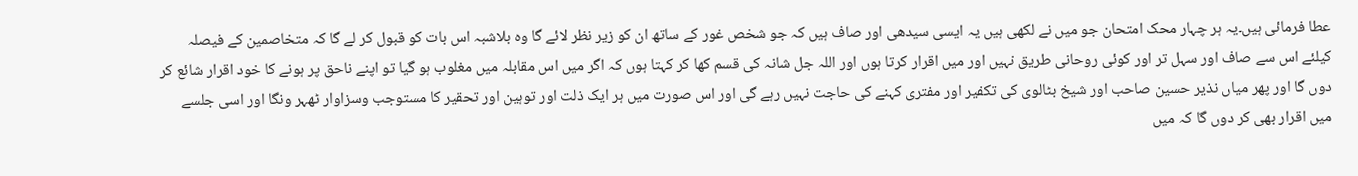عطا فرمائی ہیں۔یہ ہر چہار محک امتحان جو میں نے لکھی ہیں یہ ایسی سیدھی اور صاف ہیں کہ جو شخص غور کے ساتھ ان کو زیر نظر لائے گا وہ بلاشبہ اس بات کو قبول کر لے گا کہ متخاصمین کے فیصلہ کیلئے اس سے صاف اور سہل تر اور کوئی روحانی طریق نہیں اور میں اقرار کرتا ہوں اور اللہ جل شانہ کی قسم کھا کر کہتا ہوں کہ اگر میں اس مقابلہ میں مغلوب ہو گیا تو اپنے ناحق پر ہونے کا خود اقرار شائع کر دوں گا اور پھر میاں نذیر حسین صاحب اور شیخ بٹالوی کی تکفیر اور مفتری کہنے کی حاجت نہیں رہے گی اور اس صورت میں ہر ایک ذلت اور توہین اور تحقیر کا مستوجب وسزاوار ٹھہر ونگا اور اسی جلسے میں اقرار بھی کر دوں گا کہ میں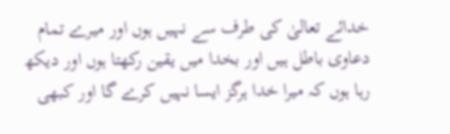خدائے تعالیٰ کی طرف سے نہیں ہوں اور میرے تمام دعاوی باطل ہیں اور بخدا میں یقین رکھتا ہوں اور دیکھ رہا ہوں کہ میرا خدا ہرگز ایسا نہیں کرے گا اور کبھی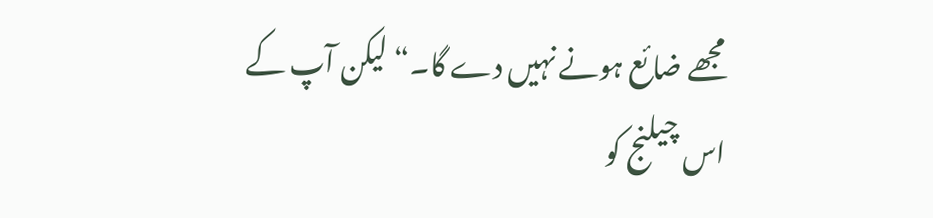مجھے ضائع ہونے نہیں دے گا۔“ لیکن آپ کے اس چیلنج کو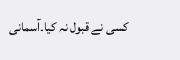کسی نے قبول نہ کیا۔آسمانی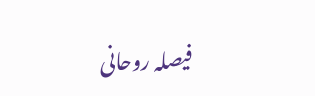فیصلہ روحانی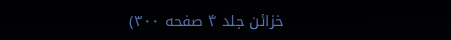خزائن جلد ۴ صفحه ۳۰۰)